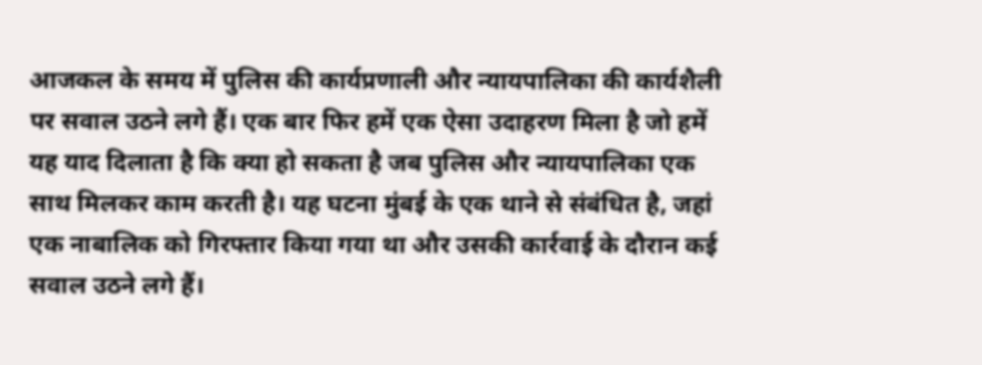आजकल के समय में पुलिस की कार्यप्रणाली और न्यायपालिका की कार्यशैली पर सवाल उठने लगे हैं। एक बार फिर हमें एक ऐसा उदाहरण मिला है जो हमें यह याद दिलाता है कि क्या हो सकता है जब पुलिस और न्यायपालिका एक साथ मिलकर काम करती है। यह घटना मुंबई के एक थाने से संबंधित है, जहां एक नाबालिक को गिरफ्तार किया गया था और उसकी कार्रवाई के दौरान कई सवाल उठने लगे हैं।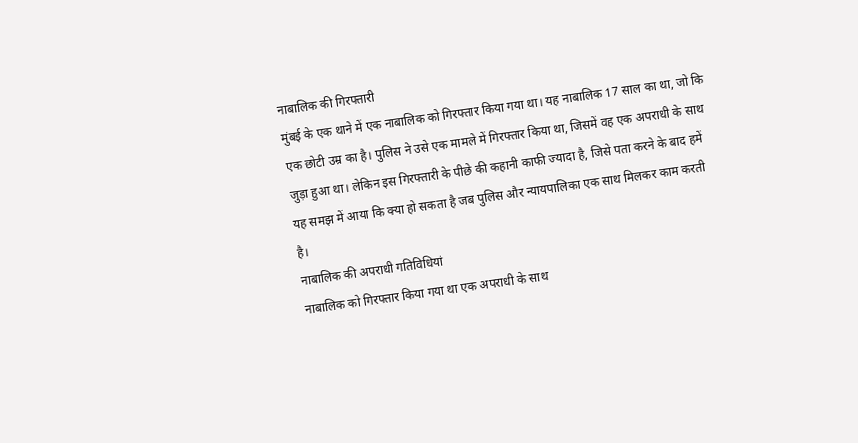नाबालिक की गिरफ्तारी
मुंबई के एक थाने में एक नाबालिक को गिरफ्तार किया गया था। यह नाबालिक 17 साल का था, जो कि एक छोटी उम्र का है। पुलिस ने उसे एक मामले में गिरफ्तार किया था, जिसमें वह एक अपराधी के साथ जुड़ा हुआ था। लेकिन इस गिरफ्तारी के पीछे की कहानी काफी ज्यादा है, जिसे पता करने के बाद हमें यह समझ में आया कि क्या हो सकता है जब पुलिस और न्यायपालिका एक साथ मिलकर काम करती है।
नाबालिक की अपराधी गतिविधियां
नाबालिक को गिरफ्तार किया गया था एक अपराधी के साथ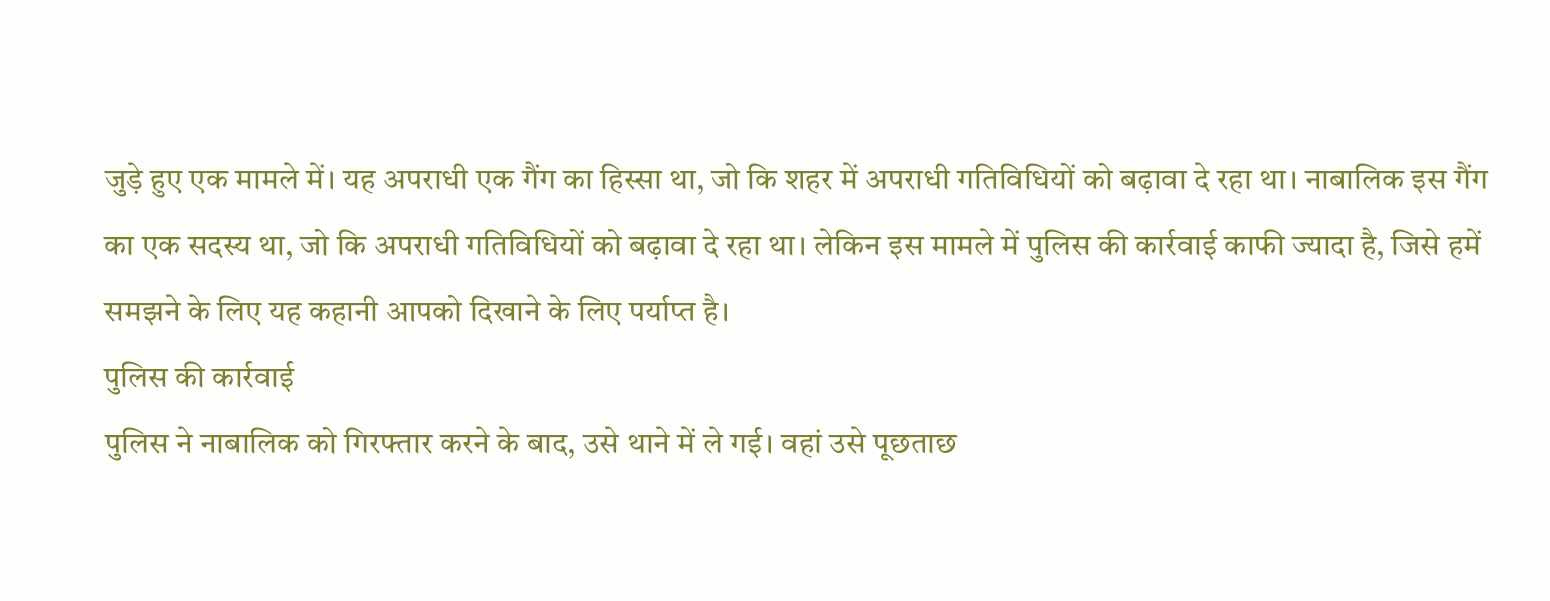जुड़े हुए एक मामले में। यह अपराधी एक गैंग का हिस्सा था, जो कि शहर में अपराधी गतिविधियों को बढ़ावा दे रहा था। नाबालिक इस गैंग का एक सदस्य था, जो कि अपराधी गतिविधियों को बढ़ावा दे रहा था। लेकिन इस मामले में पुलिस की कार्रवाई काफी ज्यादा है, जिसे हमें समझने के लिए यह कहानी आपको दिखाने के लिए पर्याप्त है।
पुलिस की कार्रवाई
पुलिस ने नाबालिक को गिरफ्तार करने के बाद, उसे थाने में ले गई। वहां उसे पूछताछ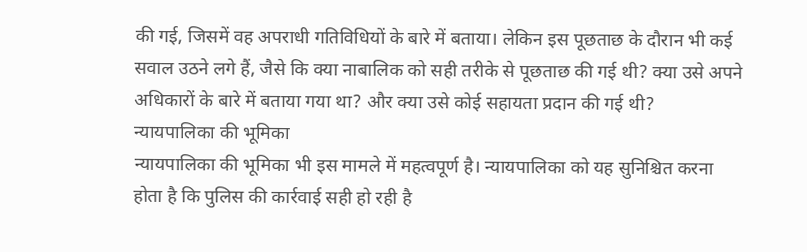की गई, जिसमें वह अपराधी गतिविधियों के बारे में बताया। लेकिन इस पूछताछ के दौरान भी कई सवाल उठने लगे हैं, जैसे कि क्या नाबालिक को सही तरीके से पूछताछ की गई थी? क्या उसे अपने अधिकारों के बारे में बताया गया था? और क्या उसे कोई सहायता प्रदान की गई थी?
न्यायपालिका की भूमिका
न्यायपालिका की भूमिका भी इस मामले में महत्वपूर्ण है। न्यायपालिका को यह सुनिश्चित करना होता है कि पुलिस की कार्रवाई सही हो रही है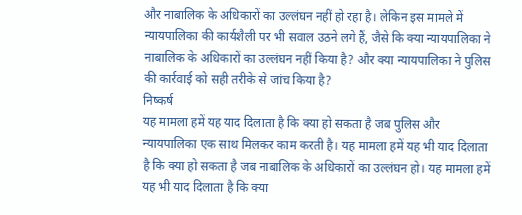और नाबालिक के अधिकारों का उल्लंघन नहीं हो रहा है। लेकिन इस मामले में न्यायपालिका की कार्यशैली पर भी सवाल उठने लगे हैं, जैसे कि क्या न्यायपालिका ने नाबालिक के अधिकारों का उल्लंघन नहीं किया है? और क्या न्यायपालिका ने पुलिस की कार्रवाई को सही तरीके से जांच किया है?
निष्कर्ष
यह मामला हमें यह याद दिलाता है कि क्या हो सकता है जब पुलिस और न्यायपालिका एक साथ मिलकर काम करती है। यह मामला हमें यह भी याद दिलाता है कि क्या हो सकता है जब नाबालिक के अधिकारों का उल्लंघन हो। यह मामला हमें यह भी याद दिलाता है कि क्या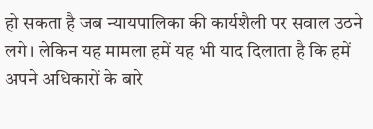हो सकता है जब न्यायपालिका की कार्यशैली पर सवाल उठने लगे। लेकिन यह मामला हमें यह भी याद दिलाता है कि हमें अपने अधिकारों के बारे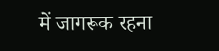में जागरूक रहना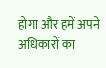होगा और हमें अपने अधिकारों का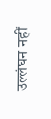उल्लंघन नहीं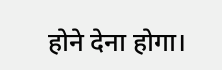होने देना होगा।